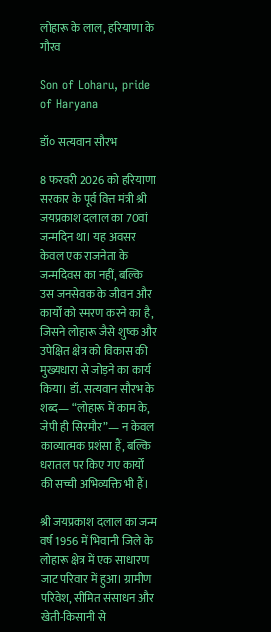लोहारू के लाल, हरियाणा के गौरव

Son of Loharu, pride of Haryana

डॉ० सत्यवान सौरभ

8 फरवरी 2026 को हरियाणा सरकार के पूर्व वित्त मंत्री श्री जयप्रकाश दलाल का 70वां जन्मदिन था। यह अवसर केवल एक राजनेता के जन्मदिवस का नहीं, बल्कि उस जनसेवक के जीवन और कार्यों को स्मरण करने का है, जिसने लोहारू जैसे शुष्क और उपेक्षित क्षेत्र को विकास की मुख्यधारा से जोड़ने का कार्य किया। डॉ. सत्यवान सौरभ के शब्द— “लोहारू में काम के, जेपी ही सिरमौर”— न केवल काव्यात्मक प्रशंसा हैं, बल्कि धरातल पर किए गए कार्यों की सच्ची अभिव्यक्ति भी हैं।

श्री जयप्रकाश दलाल का जन्म वर्ष 1956 में भिवानी जिले के लोहारू क्षेत्र में एक साधारण जाट परिवार में हुआ। ग्रामीण परिवेश, सीमित संसाधन और खेती-किसानी से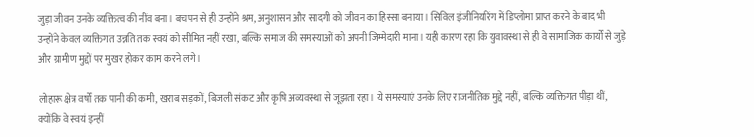जुड़ा जीवन उनके व्यक्तित्व की नींव बना। बचपन से ही उन्होंने श्रम, अनुशासन और सादगी को जीवन का हिस्सा बनाया। सिविल इंजीनियरिंग में डिप्लोमा प्राप्त करने के बाद भी उन्होंने केवल व्यक्तिगत उन्नति तक स्वयं को सीमित नहीं रखा, बल्कि समाज की समस्याओं को अपनी जिम्मेदारी माना। यही कारण रहा कि युवावस्था से ही वे सामाजिक कार्यों से जुड़े और ग्रामीण मुद्दों पर मुखर होकर काम करने लगे।

लोहारू क्षेत्र वर्षों तक पानी की कमी, खराब सड़कों, बिजली संकट और कृषि अव्यवस्था से जूझता रहा। ये समस्याएं उनके लिए राजनीतिक मुद्दे नहीं, बल्कि व्यक्तिगत पीड़ा थीं, क्योंकि वे स्वयं इन्हीं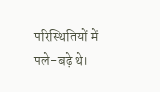परिस्थितियों में पले-बढ़े थे।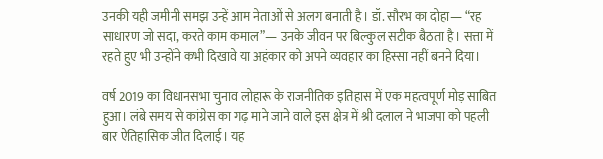उनकी यही जमीनी समझ उन्हें आम नेताओं से अलग बनाती है। डॉ. सौरभ का दोहा— “रह साधारण जो सदा, करते काम कमाल”— उनके जीवन पर बिल्कुल सटीक बैठता है। सत्ता में रहते हुए भी उन्होंने कभी दिखावे या अहंकार को अपने व्यवहार का हिस्सा नहीं बनने दिया।

वर्ष 2019 का विधानसभा चुनाव लोहारू के राजनीतिक इतिहास में एक महत्वपूर्ण मोड़ साबित हुआ। लंबे समय से कांग्रेस का गढ़ माने जाने वाले इस क्षेत्र में श्री दलाल ने भाजपा को पहली बार ऐतिहासिक जीत दिलाई। यह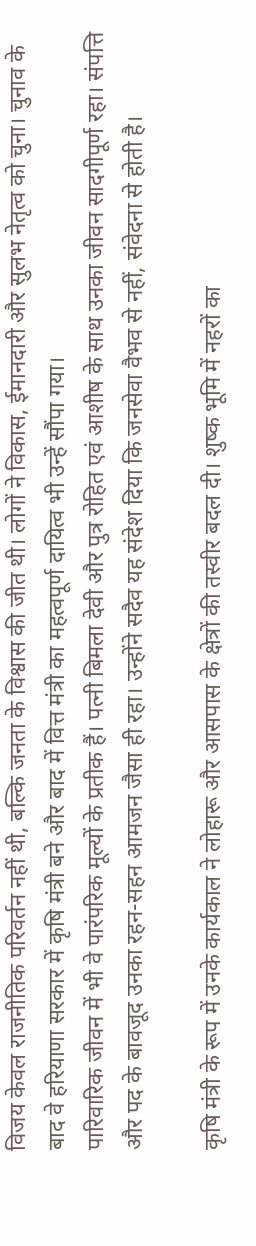विजय केवल राजनीतिक परिवर्तन नहीं थी, बल्कि जनता के विश्वास की जीत थी। लोगों ने विकास, ईमानदारी और सुलभ नेतृत्व को चुना। चुनाव के बाद वे हरियाणा सरकार में कृषि मंत्री बने और बाद में वित्त मंत्री का महत्वपूर्ण दायित्व भी उन्हें सौंपा गया।
पारिवारिक जीवन में भी वे पारंपरिक मूल्यों के प्रतीक हैं। पत्नी बिमला देवी और पुत्र रोहित एवं आशीष के साथ उनका जीवन सादगीपूर्ण रहा। संपत्ति और पद के बावजूद उनका रहन-सहन आमजन जैसा ही रहा। उन्होंने सदैव यह संदेश दिया कि जनसेवा वैभव से नहीं, संवेदना से होती है।

कृषि मंत्री के रूप में उनके कार्यकाल ने लोहारू और आसपास के क्षेत्रों की तस्वीर बदल दी। शुष्क भूमि में नहरों का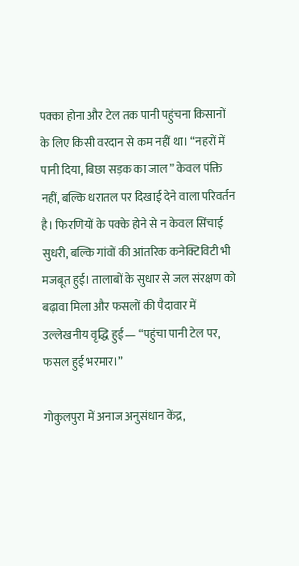पक्का होना और टेल तक पानी पहुंचना किसानों के लिए किसी वरदान से कम नहीं था। “नहरों में पानी दिया, बिछा सड़क का जाल” केवल पंक्ति नहीं, बल्कि धरातल पर दिखाई देने वाला परिवर्तन है। फिरणियों के पक्के होने से न केवल सिंचाई सुधरी, बल्कि गांवों की आंतरिक कनेक्टिविटी भी मजबूत हुई। तालाबों के सुधार से जल संरक्षण को बढ़ावा मिला और फसलों की पैदावार में उल्लेखनीय वृद्धि हुई— “पहुंचा पानी टेल पर, फसल हुई भरमार।”

गोकुलपुरा में अनाज अनुसंधान केंद्र,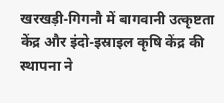खरखड़ी-गिगनौ में बागवानी उत्कृष्टता केंद्र और इंदो-इस्राइल कृषि केंद्र की स्थापना ने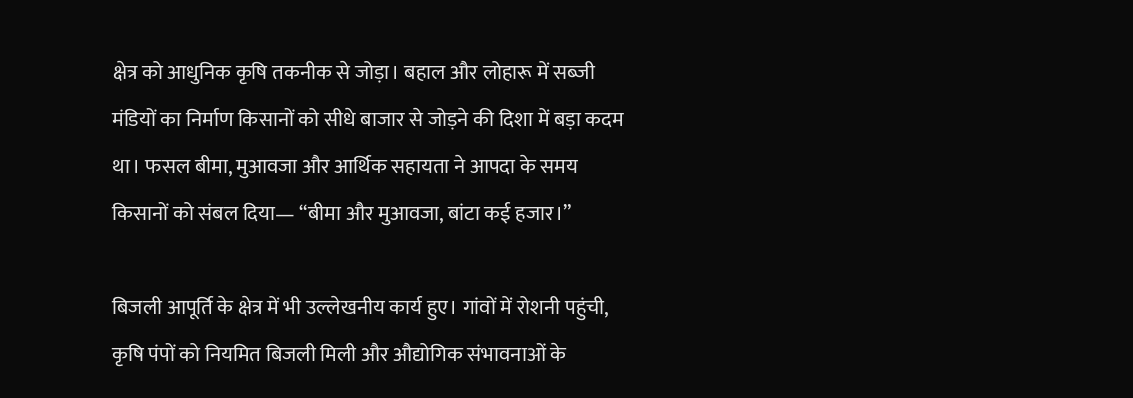क्षेत्र को आधुनिक कृषि तकनीक से जोड़ा। बहाल और लोहारू में सब्जी मंडियों का निर्माण किसानों को सीधे बाजार से जोड़ने की दिशा में बड़ा कदम था। फसल बीमा, मुआवजा और आर्थिक सहायता ने आपदा के समय किसानों को संबल दिया— “बीमा और मुआवजा, बांटा कई हजार।”

बिजली आपूर्ति के क्षेत्र में भी उल्लेखनीय कार्य हुए। गांवों में रोशनी पहुंची, कृषि पंपों को नियमित बिजली मिली और औद्योगिक संभावनाओं के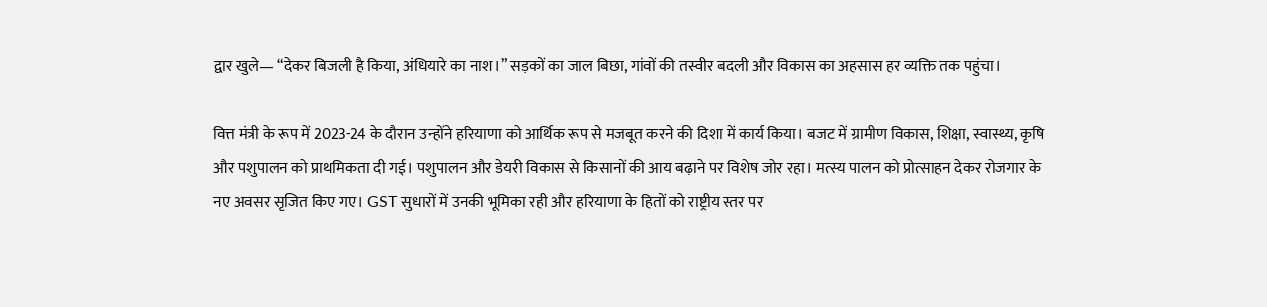द्वार खुले— “देकर बिजली है किया, अंधियारे का नाश।” सड़कों का जाल बिछा, गांवों की तस्वीर बदली और विकास का अहसास हर व्यक्ति तक पहुंचा।

वित्त मंत्री के रूप में 2023-24 के दौरान उन्होंने हरियाणा को आर्थिक रूप से मजबूत करने की दिशा में कार्य किया। बजट में ग्रामीण विकास, शिक्षा, स्वास्थ्य, कृषि और पशुपालन को प्राथमिकता दी गई। पशुपालन और डेयरी विकास से किसानों की आय बढ़ाने पर विशेष जोर रहा। मत्स्य पालन को प्रोत्साहन देकर रोजगार के नए अवसर सृजित किए गए। GST सुधारों में उनकी भूमिका रही और हरियाणा के हितों को राष्ट्रीय स्तर पर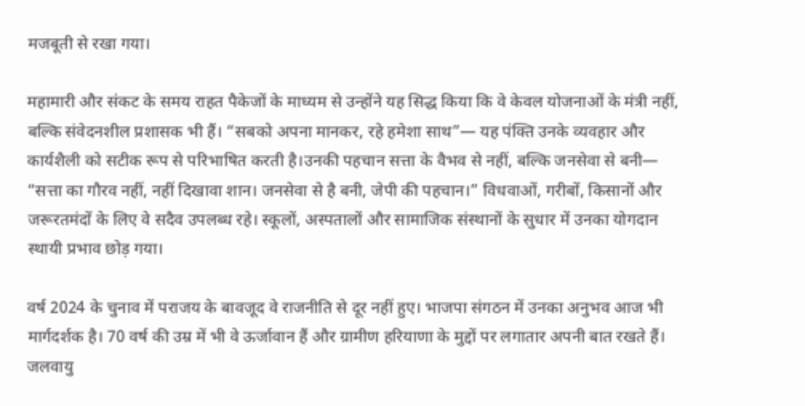मजबूती से रखा गया।

महामारी और संकट के समय राहत पैकेजों के माध्यम से उन्होंने यह सिद्ध किया कि वे केवल योजनाओं के मंत्री नहीं, बल्कि संवेदनशील प्रशासक भी हैं। “सबको अपना मानकर, रहे हमेशा साथ”— यह पंक्ति उनके व्यवहार और कार्यशैली को सटीक रूप से परिभाषित करती है।उनकी पहचान सत्ता के वैभव से नहीं, बल्कि जनसेवा से बनी— “सत्ता का गौरव नहीं, नहीं दिखावा शान। जनसेवा से है बनी, जेपी की पहचान।” विधवाओं, गरीबों, किसानों और जरूरतमंदों के लिए वे सदैव उपलब्ध रहे। स्कूलों, अस्पतालों और सामाजिक संस्थानों के सुधार में उनका योगदान स्थायी प्रभाव छोड़ गया।

वर्ष 2024 के चुनाव में पराजय के बावजूद वे राजनीति से दूर नहीं हुए। भाजपा संगठन में उनका अनुभव आज भी मार्गदर्शक है। 70 वर्ष की उम्र में भी वे ऊर्जावान हैं और ग्रामीण हरियाणा के मुद्दों पर लगातार अपनी बात रखते हैं। जलवायु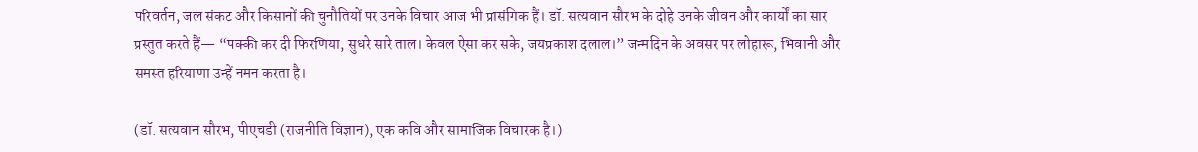परिवर्तन, जल संकट और किसानों की चुनौतियों पर उनके विचार आज भी प्रासंगिक हैं। डॉ. सत्यवान सौरभ के दोहे उनके जीवन और कार्यों का सार प्रस्तुत करते हैं— “पक्की कर दी फिरणिया, सुधरे सारे ताल। केवल ऐसा कर सके, जयप्रकाश दलाल।” जन्मदिन के अवसर पर लोहारू, भिवानी और समस्त हरियाणा उन्हें नमन करता है।

(डॉ. सत्यवान सौरभ, पीएचडी (राजनीति विज्ञान), एक कवि और सामाजिक विचारक है।)